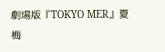劇場版『TOKYO MER』夏梅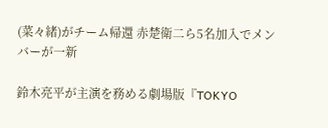(菜々緒)がチーム帰還 赤楚衛二ら5名加入でメンバーが一新

鈴木亮平が主演を務める劇場版『TOKYO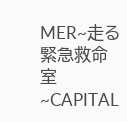MER~走る緊急救命室~CAPITAL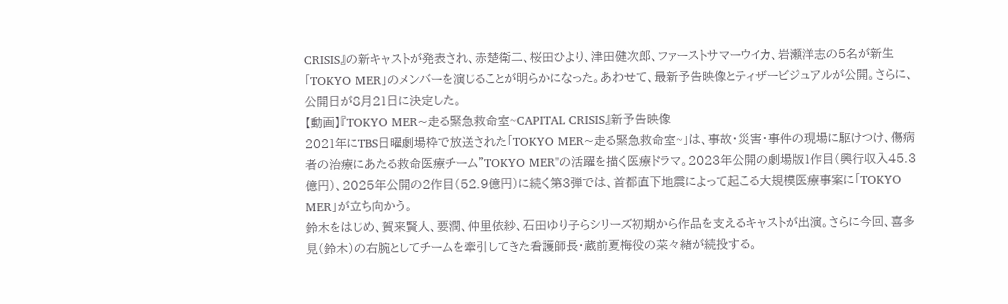CRISIS』の新キャストが発表され、赤楚衛二、桜田ひより、津田健次郎、ファーストサマーウイカ、岩瀬洋志の5名が新生「TOKYO MER」のメンバーを演じることが明らかになった。あわせて、最新予告映像とティザービジュアルが公開。さらに、公開日が8月21日に決定した。
【動画】『TOKYO MER~走る緊急救命室~CAPITAL CRISIS』新予告映像
2021年にTBS日曜劇場枠で放送された「TOKYO MER~走る緊急救命室~」は、事故・災害・事件の現場に駆けつけ、傷病者の治療にあたる救命医療チーム"TOKYO MER"の活躍を描く医療ドラマ。2023年公開の劇場版1作目(興行収入45.3億円)、2025年公開の2作目(52.9億円)に続く第3弾では、首都直下地震によって起こる大規模医療事案に「TOKYO MER」が立ち向かう。
鈴木をはじめ、賀来賢人、要潤、仲里依紗、石田ゆり子らシリーズ初期から作品を支えるキャストが出演。さらに今回、喜多見(鈴木)の右腕としてチームを牽引してきた看護師長・蔵前夏梅役の菜々緒が続投する。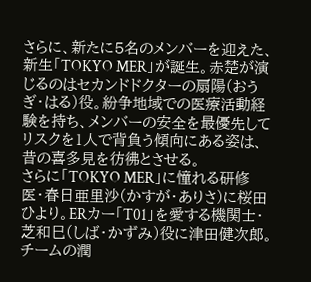さらに、新たに5名のメンバーを迎えた、新生「TOKYO MER」が誕生。赤楚が演じるのはセカンドドクターの扇陽(おうぎ・はる)役。紛争地域での医療活動経験を持ち、メンバーの安全を最優先してリスクを1人で背負う傾向にある姿は、昔の喜多見を彷彿とさせる。
さらに「TOKYO MER」に憧れる研修医・春日亜里沙(かすが・ありさ)に桜田ひより。ERカー「T01」を愛する機関士・芝和巳(しば・かずみ)役に津田健次郎。チームの潤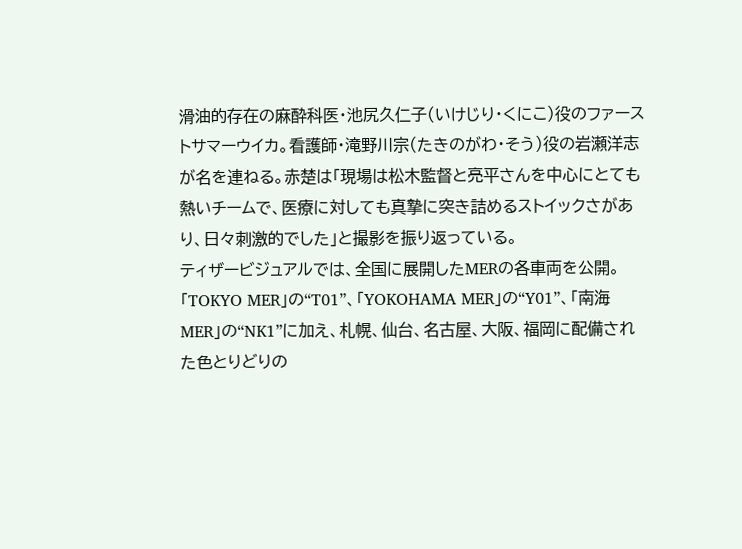滑油的存在の麻酔科医・池尻久仁子(いけじり・くにこ)役のファーストサマーウイカ。看護師・滝野川宗(たきのがわ・そう)役の岩瀬洋志が名を連ねる。赤楚は「現場は松木監督と亮平さんを中心にとても熱いチームで、医療に対しても真摯に突き詰めるストイックさがあり、日々刺激的でした」と撮影を振り返っている。
ティザービジュアルでは、全国に展開したMERの各車両を公開。「TOKYO MER」の“T01”、「YOKOHAMA MER」の“Y01”、「南海MER」の“NK1”に加え、札幌、仙台、名古屋、大阪、福岡に配備された色とりどりの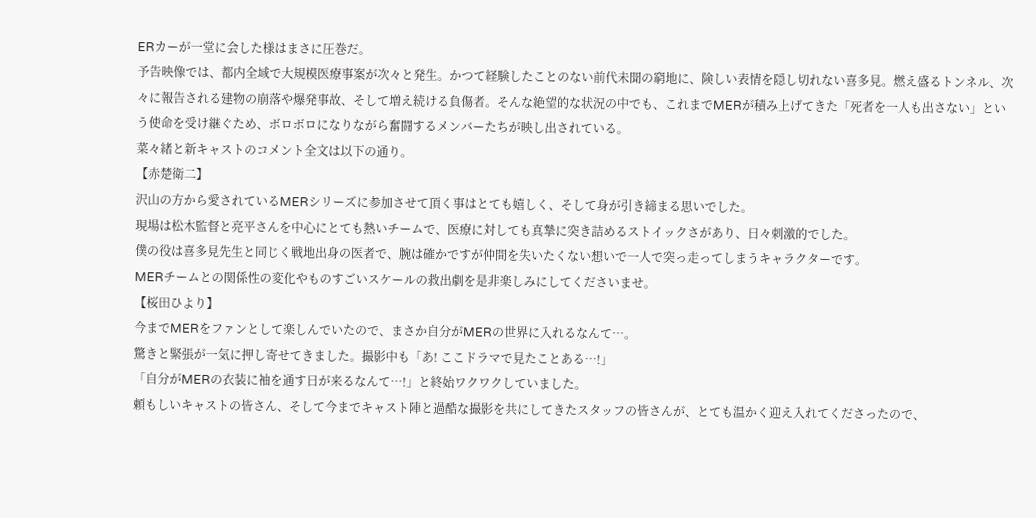ERカーが一堂に会した様はまさに圧巻だ。
予告映像では、都内全域で大規模医療事案が次々と発生。かつて経験したことのない前代未聞の窮地に、険しい表情を隠し切れない喜多見。燃え盛るトンネル、次々に報告される建物の崩落や爆発事故、そして増え続ける負傷者。そんな絶望的な状況の中でも、これまでMERが積み上げてきた「死者を一人も出さない」という使命を受け継ぐため、ボロボロになりながら奮闘するメンバーたちが映し出されている。
菜々緒と新キャストのコメント全文は以下の通り。
【赤楚衛二】
沢山の方から愛されているMERシリーズに参加させて頂く事はとても嬉しく、そして身が引き締まる思いでした。
現場は松木監督と亮平さんを中心にとても熱いチームで、医療に対しても真摯に突き詰めるストイックさがあり、日々刺激的でした。
僕の役は喜多見先生と同じく戦地出身の医者で、腕は確かですが仲間を失いたくない想いで一人で突っ走ってしまうキャラクターです。
MERチームとの関係性の変化やものすごいスケールの救出劇を是非楽しみにしてくださいませ。
【桜田ひより】
今までMERをファンとして楽しんでいたので、まさか自分がMERの世界に入れるなんて…。
驚きと緊張が一気に押し寄せてきました。撮影中も「あ! ここドラマで見たことある…!」
「自分がMERの衣装に袖を通す日が来るなんて…!」と終始ワクワクしていました。
頼もしいキャストの皆さん、そして今までキャスト陣と過酷な撮影を共にしてきたスタッフの皆さんが、とても温かく迎え入れてくださったので、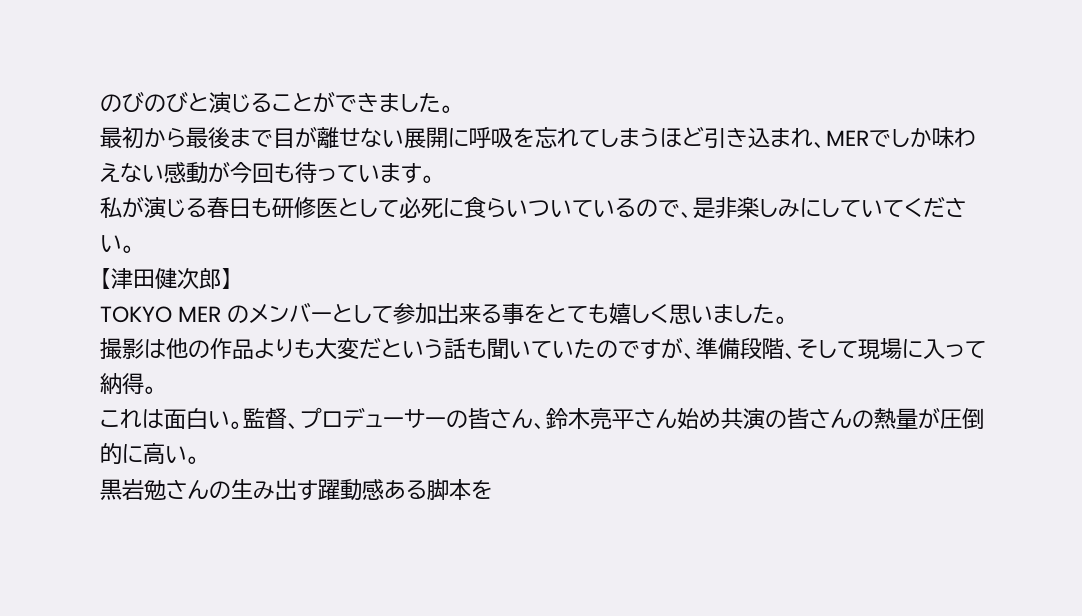のびのびと演じることができました。
最初から最後まで目が離せない展開に呼吸を忘れてしまうほど引き込まれ、MERでしか味わえない感動が今回も待っています。
私が演じる春日も研修医として必死に食らいついているので、是非楽しみにしていてください。
【津田健次郎】
TOKYO MER のメンバーとして参加出来る事をとても嬉しく思いました。
撮影は他の作品よりも大変だという話も聞いていたのですが、準備段階、そして現場に入って納得。
これは面白い。監督、プロデューサーの皆さん、鈴木亮平さん始め共演の皆さんの熱量が圧倒的に高い。
黒岩勉さんの生み出す躍動感ある脚本を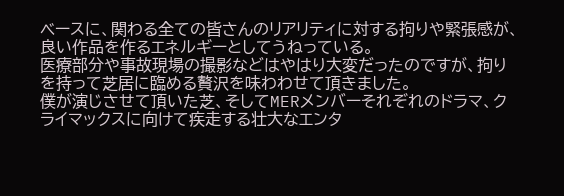ベースに、関わる全ての皆さんのリアリティに対する拘りや緊張感が、良い作品を作るエネルギーとしてうねっている。
医療部分や事故現場の撮影などはやはり大変だったのですが、拘りを持って芝居に臨める贅沢を味わわせて頂きました。
僕が演じさせて頂いた芝、そしてMERメンバーそれぞれのドラマ、クライマックスに向けて疾走する壮大なエンタ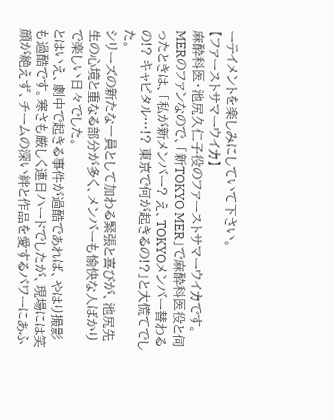ーテイメントを楽しみにしていて下さい。
【ファーストサマーウイカ】
麻酔科医・池尻久仁子役のファーストサマーウイカです。
MERのファンなので、「新TOKYO MER」で麻酔科医役と伺ったときは、「私が新メンバー? え、TOKYOメンバー替わるの!? キャピタル…!? 東京で何が起きるの!?」と大慌てでした。
シリーズの新たな一員として加わる緊張と喜びが、池尻先生の心境と重なる部分が多く、メンバーも愉快な人ばかりで楽しい日々でした。
とはいえ、劇中で起きる事件が過酷であれば、やはり撮影も過酷です。寒さも厳しく連日ハードでしたが、現場には笑顔が絶えず、チームの深い絆と作品を愛するパワーにあふ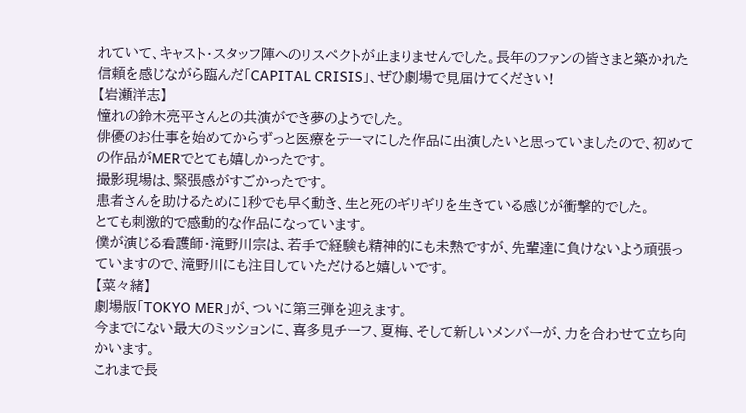れていて、キャスト・スタッフ陣へのリスペクトが止まりませんでした。長年のファンの皆さまと築かれた信頼を感じながら臨んだ「CAPITAL CRISIS」、ぜひ劇場で見届けてください!
【岩瀬洋志】
憧れの鈴木亮平さんとの共演ができ夢のようでした。
俳優のお仕事を始めてからずっと医療をテーマにした作品に出演したいと思っていましたので、初めての作品がMERでとても嬉しかったです。
撮影現場は、緊張感がすごかったです。
患者さんを助けるために1秒でも早く動き、生と死のギリギリを生きている感じが衝撃的でした。
とても刺激的で感動的な作品になっています。
僕が演じる看護師・滝野川宗は、若手で経験も精神的にも未熟ですが、先輩達に負けないよう頑張っていますので、滝野川にも注目していただけると嬉しいです。
【菜々緒】
劇場版「TOKYO MER」が、ついに第三弾を迎えます。
今までにない最大のミッションに、喜多見チーフ、夏梅、そして新しいメンバーが、力を合わせて立ち向かいます。
これまで長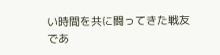い時間を共に闘ってきた戦友であ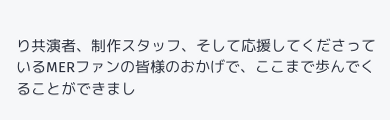り共演者、制作スタッフ、そして応援してくださっているMERファンの皆様のおかげで、ここまで歩んでくることができまし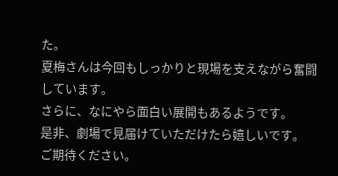た。
夏梅さんは今回もしっかりと現場を支えながら奮闘しています。
さらに、なにやら面白い展開もあるようです。
是非、劇場で見届けていただけたら嬉しいです。
ご期待ください。